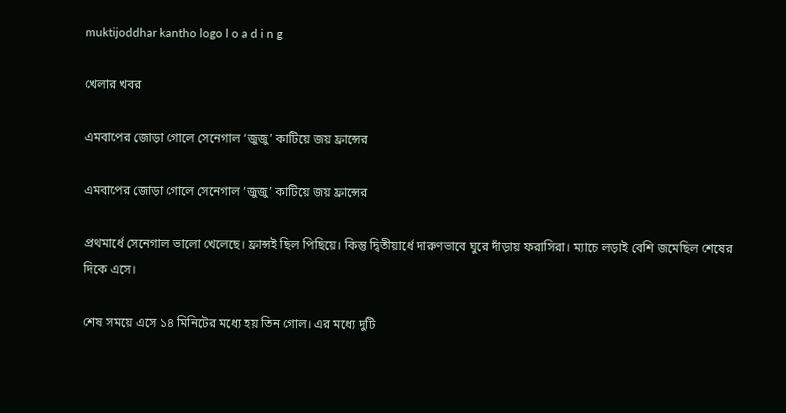muktijoddhar kantho logo l o a d i n g

খেলার খবর

এমবাপের জোড়া গোলে সেনেগাল ‘জুজু’ কাটিয়ে জয় ফ্রান্সের

এমবাপের জোড়া গোলে সেনেগাল ‘জুজু’ কাটিয়ে জয় ফ্রান্সের

প্রথমার্ধে সেনেগাল ভালো খেলেছে। ফ্রান্সই ছিল পিছিয়ে। কিন্তু দ্বিতীয়ার্ধে দারুণভাবে ঘুরে দাঁড়ায় ফরাসিরা। ম্যাচে লড়াই বেশি জমেছিল শেষের দিকে এসে।

শেষ সময়ে এসে ১৪ মিনিটের মধ্যে হয় তিন গোল। এর মধ্যে দুটি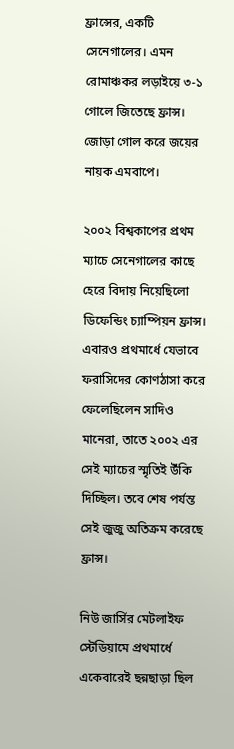ফ্রান্সের, একটি সেনেগালের। এমন রোমাঞ্চকর লড়াইয়ে ৩-১ গোলে জিতেছে ফ্রান্স। জোড়া গোল করে জয়ের নায়ক এমবাপে।

২০০২ বিশ্বকাপের প্রথম ম্যাচে সেনেগালের কাছে হেরে বিদায় নিয়েছিলো ডিফেন্ডিং চ্যাম্পিয়ন ফ্রান্স। এবারও প্রথমার্ধে যেভাবে ফরাসিদের কোণঠাসা করে ফেলেছিলেন সাদিও মানেরা, তাতে ২০০২ এর সেই ম্যাচের স্মৃতিই উঁকি দিচ্ছিল। তবে শেষ পর্যন্ত সেই জুজু অতিক্রম করেছে ফ্রান্স।

নিউ জার্সির মেটলাইফ স্টেডিয়ামে প্রথমার্ধে একেবারেই ছন্নছাড়া ছিল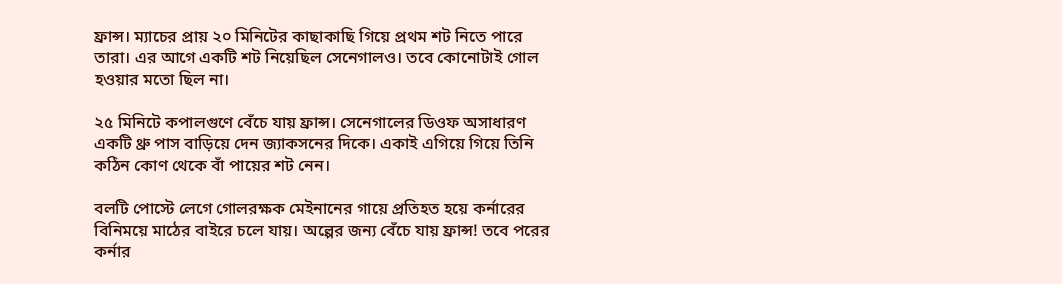ফ্রান্স। ম্যাচের প্রায় ২০ মিনিটের কাছাকাছি গিয়ে প্রথম শট নিতে পারে তারা। এর আগে একটি শট নিয়েছিল সেনেগালও। তবে কোনোটাই গোল হওয়ার মতো ছিল না।

২৫ মিনিটে কপালগুণে বেঁচে যায় ফ্রান্স। সেনেগালের ডিওফ অসাধারণ একটি থ্রু পাস বাড়িয়ে দেন জ্যাকসনের দিকে। একাই এগিয়ে গিয়ে তিনি কঠিন কোণ থেকে বাঁ পায়ের শট নেন।

বলটি পোস্টে লেগে গোলরক্ষক মেইনানের গায়ে প্রতিহত হয়ে কর্নারের বিনিময়ে মাঠের বাইরে চলে যায়। অল্পের জন্য বেঁচে যায় ফ্রান্স! তবে পরের কর্নার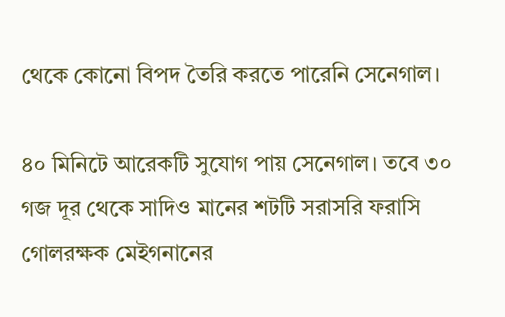থেকে কোনো বিপদ তৈরি করতে পারেনি সেনেগাল।

৪০ মিনিটে আরেকটি সুযোগ পায় সেনেগাল। তবে ৩০ গজ দূর থেকে সাদিও মানের শটটি সরাসরি ফরাসি গোলরক্ষক মেইগনানের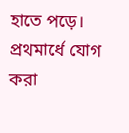হাতে পড়ে। প্রথমার্ধে যোগ করা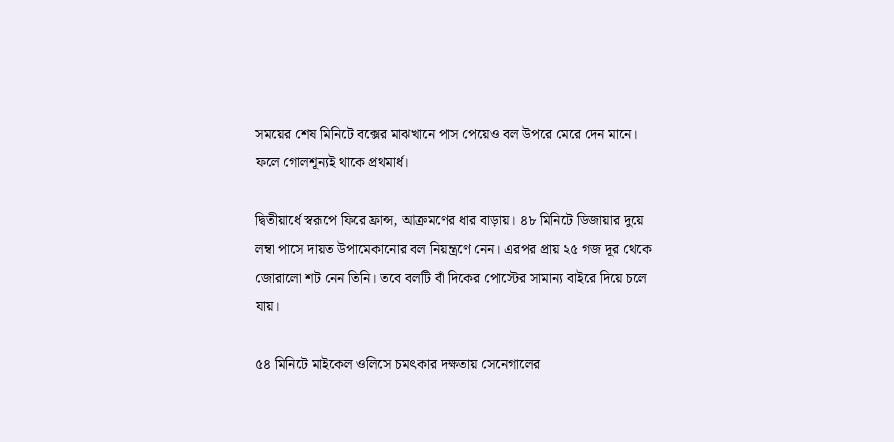সময়ের শেষ মিনিটে বক্সের মাঝখানে পাস পেয়েও বল উপরে মেরে দেন মানে। ফলে গোলশূন্যই থাকে প্রথমার্ধ।

দ্বিতীয়ার্ধে স্বরূপে ফিরে ফ্রান্স, আক্রমণের ধার বাড়ায়। ৪৮ মিনিটে ডিজায়ার দুয়ে লম্বা পাসে দায়ত উপামেকানোর বল নিয়ন্ত্রণে নেন। এরপর প্রায় ২৫ গজ দূর থেকে জোরালো শট নেন তিনি। তবে বলটি বাঁ দিকের পোস্টের সামান্য বাইরে দিয়ে চলে যায়।

৫৪ মিনিটে মাইকেল ওলিসে চমৎকার দক্ষতায় সেনেগালের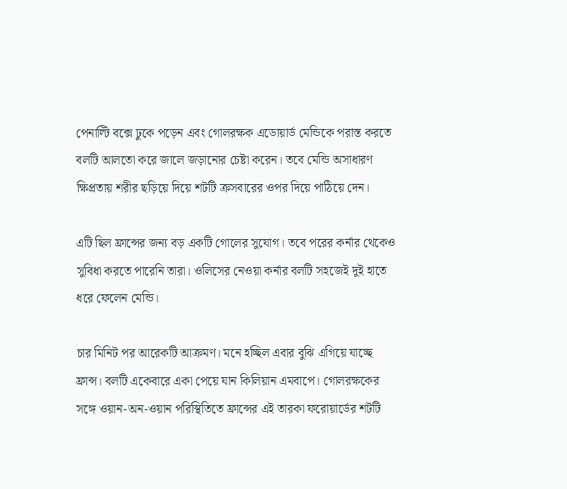পেনাল্টি বক্সে ঢুকে পড়েন এবং গোলরক্ষক এডোয়ার্ড মেন্ডিকে পরাস্ত করতে বলটি আলতো করে জালে জড়ানোর চেষ্টা করেন। তবে মেন্ডি অসাধারণ ক্ষিপ্রতায় শরীর ছড়িয়ে দিয়ে শটটি ক্রসবারের ওপর দিয়ে পাঠিয়ে দেন।

এটি ছিল ফ্রান্সের জন্য বড় একটি গোলের সুযোগ। তবে পরের কর্নার থেকেও সুবিধা করতে পারেনি তারা। ওলিসের নেওয়া কর্নার বলটি সহজেই দুই হাতে ধরে ফেলেন মেন্ডি।

চার মিনিট পর আরেকটি আক্রমণ। মনে হচ্ছিল এবার বুঝি এগিয়ে যাচ্ছে ফ্রান্স। বলটি একেবারে একা পেয়ে যান কিলিয়ান এমবাপে। গোলরক্ষকের সঙ্গে ওয়ান-অন-ওয়ান পরিস্থিতিতে ফ্রান্সের এই তারকা ফরোয়ার্ডের শটটি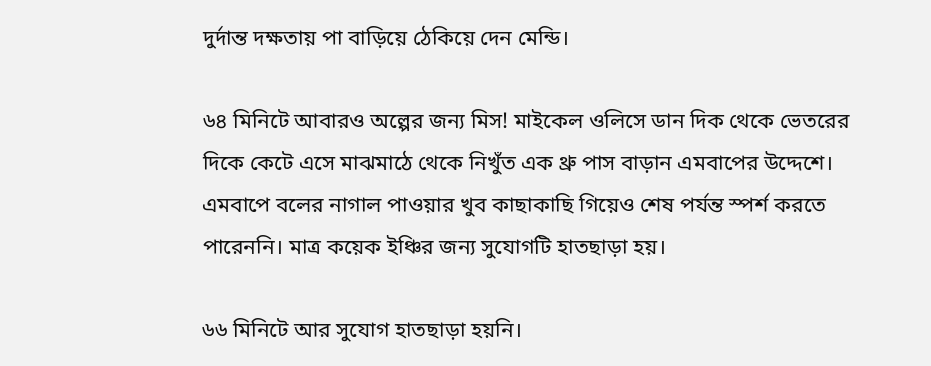দুর্দান্ত দক্ষতায় পা বাড়িয়ে ঠেকিয়ে দেন মেন্ডি।

৬৪ মিনিটে আবারও অল্পের জন্য মিস! মাইকেল ওলিসে ডান দিক থেকে ভেতরের দিকে কেটে এসে মাঝমাঠে থেকে নিখুঁত এক থ্রু পাস বাড়ান এমবাপের উদ্দেশে। এমবাপে বলের নাগাল পাওয়ার খুব কাছাকাছি গিয়েও শেষ পর্যন্ত স্পর্শ করতে পারেননি। মাত্র কয়েক ইঞ্চির জন্য সুযোগটি হাতছাড়া হয়।

৬৬ মিনিটে আর সুযোগ হাতছাড়া হয়নি।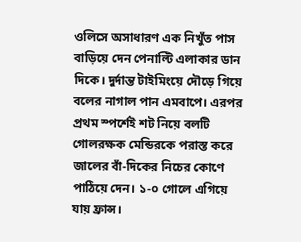ওলিসে অসাধারণ এক নিখুঁত পাস বাড়িয়ে দেন পেনাল্টি এলাকার ডান দিকে। দুর্দান্ত টাইমিংয়ে দৌড়ে গিয়ে বলের নাগাল পান এমবাপে। এরপর প্রথম স্পর্শেই শট নিয়ে বলটি গোলরক্ষক মেন্ডিরকে পরাস্ত করে জালের বাঁ-দিকের নিচের কোণে পাঠিয়ে দেন। ১-০ গোলে এগিয়ে যায় ফ্রান্স।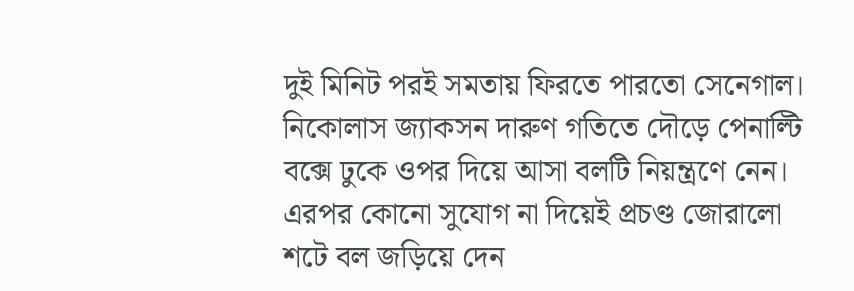দুই মিনিট পরই সমতায় ফিরতে পারতো সেনেগাল। নিকোলাস জ্যাকসন দারুণ গতিতে দৌড়ে পেনাল্টি বক্সে ঢুকে ওপর দিয়ে আসা বলটি নিয়ন্ত্রণে নেন। এরপর কোনো সুযোগ না দিয়েই প্রচণ্ড জোরালো শটে বল জড়িয়ে দেন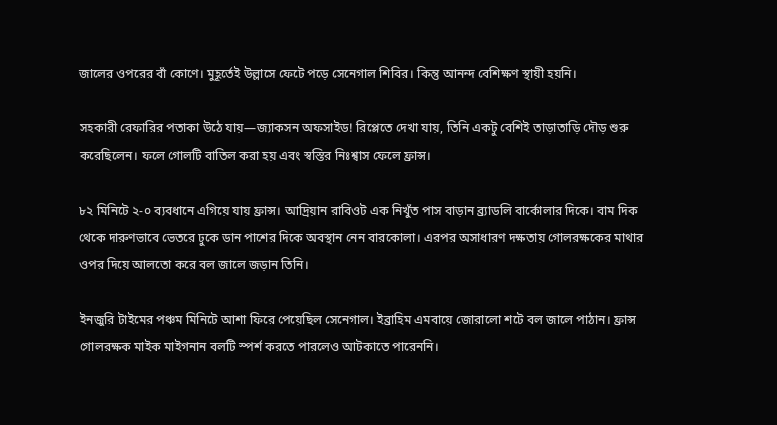জালের ওপরের বাঁ কোণে। মুহূর্তেই উল্লাসে ফেটে পড়ে সেনেগাল শিবির। কিন্তু আনন্দ বেশিক্ষণ স্থায়ী হয়নি।

সহকারী রেফারির পতাকা উঠে যায়—জ্যাকসন অফসাইড! রিপ্লেতে দেখা যায়, তিনি একটু বেশিই তাড়াতাড়ি দৌড় শুরু করেছিলেন। ফলে গোলটি বাতিল করা হয় এবং স্বস্তির নিঃশ্বাস ফেলে ফ্রান্স।

৮২ মিনিটে ২-০ ব্যবধানে এগিয়ে যায় ফ্রান্স। আদ্রিয়ান রাবিওট এক নিখুঁত পাস বাড়ান ব্র্যাডলি বার্কোলার দিকে। বাম দিক থেকে দারুণভাবে ভেতরে ঢুকে ডান পাশের দিকে অবস্থান নেন বারকোলা। এরপর অসাধারণ দক্ষতায় গোলরক্ষকের মাথার ওপর দিয়ে আলতো করে বল জালে জড়ান তিনি।

ইনজুরি টাইমের পঞ্চম মিনিটে আশা ফিরে পেয়েছিল সেনেগাল। ইব্রাহিম এমবায়ে জোরালো শটে বল জালে পাঠান। ফ্রান্স গোলরক্ষক মাইক মাইগনান বলটি স্পর্শ করতে পারলেও আটকাতে পারেননি।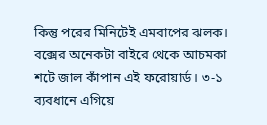কিন্তু পরের মিনিটেই এমবাপের ঝলক। বক্সের অনেকটা বাইরে থেকে আচমকা শটে জাল কাঁপান এই ফরোয়ার্ড। ৩-১ ব্যবধানে এগিয়ে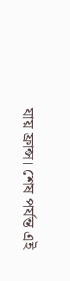যায় ফ্রান্স। শেষ পর্যন্ত এই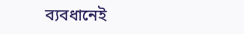ব্যবধানেই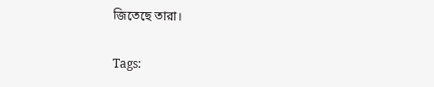জিতেছে তারা।

Tags: